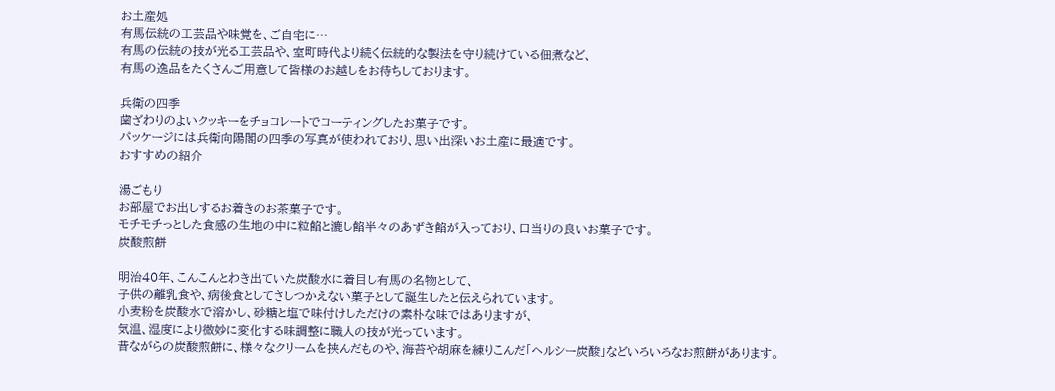お土産処
有馬伝統の工芸品や味覚を、ご自宅に…
有馬の伝統の技が光る工芸品や、室町時代より続く伝統的な製法を守り続けている佃煮など、
有馬の逸品をたくさんご用意して皆様のお越しをお待ちしております。

兵衛の四季
歯ざわりのよいクッキーをチョコレートでコーティングしたお菓子です。
パッケージには兵衛向陽閣の四季の写真が使われており、思い出深いお土産に最適です。
おすすめの紹介

湯ごもり
お部屋でお出しするお着きのお茶菓子です。
モチモチっとした食感の生地の中に粒餡と漉し餡半々のあずき餡が入っており、口当りの良いお菓子です。
炭酸煎餅

明治40年、こんこんとわき出ていた炭酸水に着目し有馬の名物として、
子供の離乳食や、病後食としてさしつかえない菓子として誕生したと伝えられています。
小麦粉を炭酸水で溶かし、砂糖と塩で味付けしただけの素朴な味ではありますが、
気温、湿度により微妙に変化する味調整に職人の技が光っています。
昔ながらの炭酸煎餅に、様々なクリームを挟んだものや、海苔や胡麻を練りこんだ「ヘルシー炭酸」などいろいろなお煎餅があります。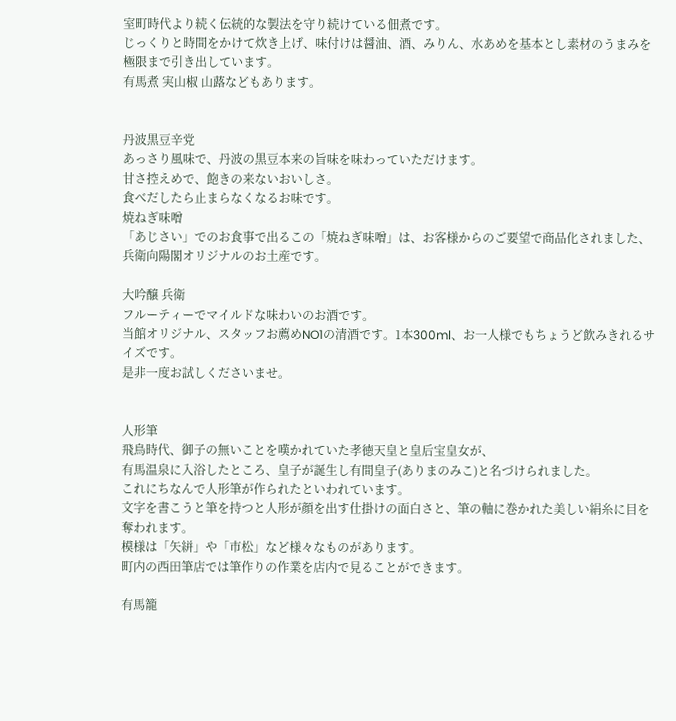室町時代より続く伝統的な製法を守り続けている佃煮です。
じっくりと時間をかけて炊き上げ、味付けは醤油、酒、みりん、水あめを基本とし素材のうまみを極限まで引き出しています。
有馬煮 実山椒 山蕗などもあります。


丹波黒豆辛党
あっさり風味で、丹波の黒豆本来の旨味を味わっていただけます。
甘さ控えめで、飽きの来ないおいしさ。
食べだしたら止まらなくなるお味です。
焼ねぎ味噌
「あじさい」でのお食事で出るこの「焼ねぎ味噌」は、お客様からのご要望で商品化されました、 兵衛向陽閣オリジナルのお土産です。

大吟醸 兵衛
フルーティーでマイルドな味わいのお酒です。
当館オリジナル、スタッフお薦めNO1の清酒です。1本300ml、お一人様でもちょうど飲みきれるサイズです。
是非一度お試しくださいませ。


人形筆
飛鳥時代、御子の無いことを嘆かれていた孝徳天皇と皇后宝皇女が、
有馬温泉に入浴したところ、皇子が誕生し有間皇子(ありまのみこ)と名づけられました。
これにちなんで人形筆が作られたといわれています。
文字を書こうと筆を持つと人形が顔を出す仕掛けの面白さと、筆の軸に巻かれた美しい絹糸に目を奪われます。
模様は「矢絣」や「市松」など様々なものがあります。
町内の西田筆店では筆作りの作業を店内で見ることができます。

有馬籠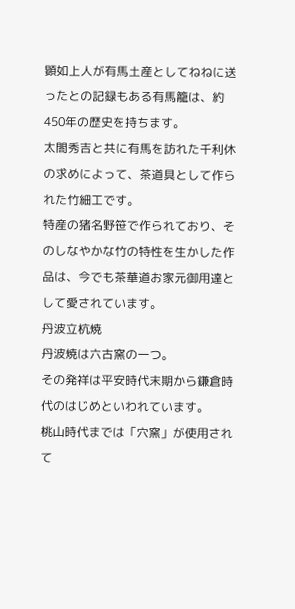顕如上人が有馬土産としてねねに送ったとの記録もある有馬籠は、約450年の歴史を持ちます。
太閤秀吉と共に有馬を訪れた千利休の求めによって、茶道具として作られた竹細工です。
特産の猪名野笹で作られており、そのしなやかな竹の特性を生かした作品は、今でも茶華道お家元御用達として愛されています。
丹波立杭焼
丹波焼は六古窯の一つ。
その発祥は平安時代末期から鎌倉時代のはじめといわれています。
桃山時代までは「穴窯」が使用されて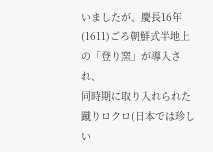いましたが、慶長16年(1611)ごろ朝鮮式半地上の「登り窯」が導入され、
同時期に取り入れられた蹴りロクロ(日本では珍しい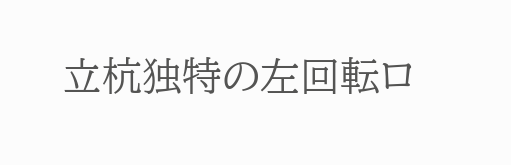立杭独特の左回転ロ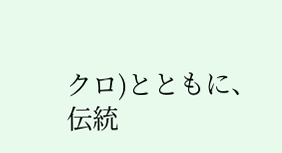クロ)とともに、
伝統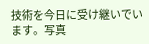技術を今日に受け継いでいます。写真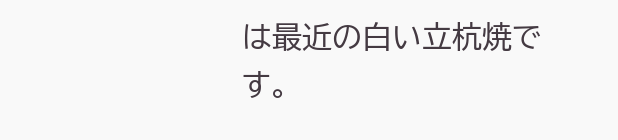は最近の白い立杭焼です。